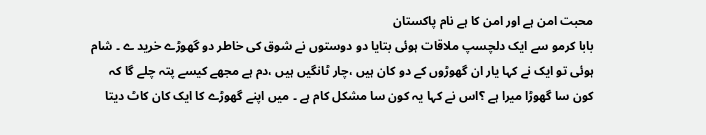محبت امن ہے اور امن کا ہے نام پاکستان
بابا کرمو سے ایک دلچسپ ملاقات ہوئی بتایا دو دوستوں نے شوق کی خاطر دو گھوڑے خرید ے ۔ شام ہوئی تو ایک نے کہا یار ان گھوڑوں کے دو کان ہیں ،چار ٹانگیں ہیں ،دم ہے مجھے کیسے پتہ چلے گا کہ کون سا گھوڑا میرا ہے ؟اس نے کہا یہ کون سا مشکل کام ہے ۔ میں اپنے گھوڑے کا ایک کان کاٹ دیتا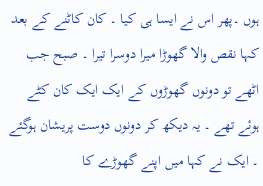ہوں ۔پھر اس نے ایسا ہی کیا ۔ کان کاٹنے کے بعد کہا نقص والا گھوڑا میرا دوسرا تیرا ۔ صبح جب اٹھے تو دونوں گھوڑوں کے ایک ایک کان کٹے ہوئے تھے ۔ یہ دیکھ کر دونوں دوست پریشان ہوگئے ۔ ایک نے کہا میں اپنے گھوڑے کا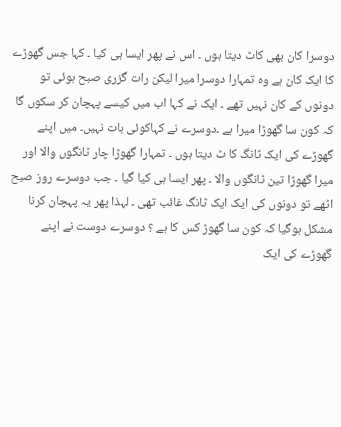دوسرا کان بھی کاٹ دیتا ہوں ۔ اس نے پھر ایسا ہی کیا ۔ کہا جس گھوڑے کا ایک کان ہے وہ تمہارا دوسرا میرا لیکن رات گزری صبح ہوئی تو دونوں کے کان نہیں تھے ۔ ایک نے کہا اب میں کیسے پہچان کر سکوں گا کہ کون سا گھوڑا میرا ہے ۔دوسرے نے کہاکوئی بات نہیں۔ میں اپنے گھوڑے کی ایک ٹانگ کا ٹ دیتا ہوں ۔ تمہارا گھوڑا چار ٹانگوں والا اور میرا گھوڑا تین ٹانگوں والا ۔ پھر ایسا ہی کیا گیا ۔ جب دوسرے روز صبح اٹھے تو دونوں کی ایک ایک ٹانگ غائب تھی ۔ لہذا پھر یہ پہچان کرنا مشکل ہوگیا کہ کون سا گھوڑ کس کا ہے ؟ دوسرے دوست نے اپنے گھوڑے کی ایک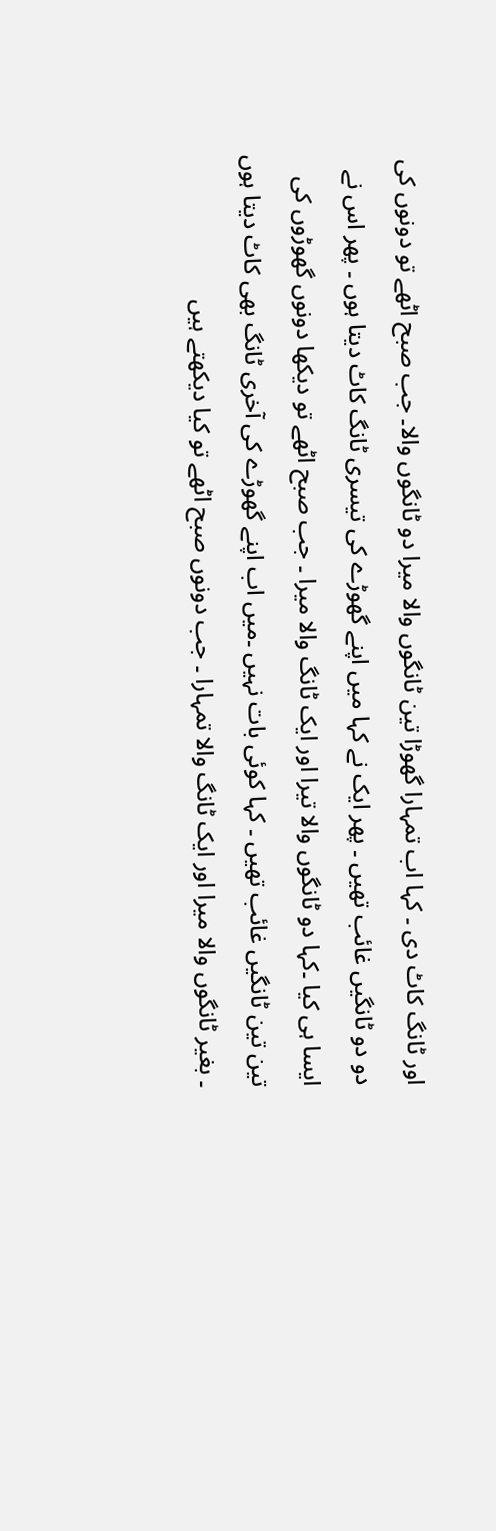اور ٹانگ کاٹ دی ۔ کہا اب تمہارا گھوڑا تین ٹانگوں والا میرا دو ٹانگوں والا۔ جب صبح اٹھے تو دونوں کی دو دو ٹانگیں غائب تھیں ۔ پھر ایک نے کہا میں اپنے گھوڑے کی تیسری ٹانگ کاٹ دیتا ہوں ۔ پھر اس نے ایسا ہی کیا ۔کہا دو ٹانگوں والا تیرا اور ایک ٹانگ والا میرا ۔ جب صبح اٹھے تو دیکھا دونوں گھوڑوں کی تین تین ٹانگیں غائب تھیں ۔ کہا کوئی بات نہیں ۔میں اب اپنے گھوڑے کی آخری ٹانگ بھی کاٹ دیتا ہوں ۔ بغیر ٹانگوں والا میرا اور ایک ٹانگ والا تمہارا ۔ جب دونوں صبح اٹھے تو کیا دیکھتے ہیں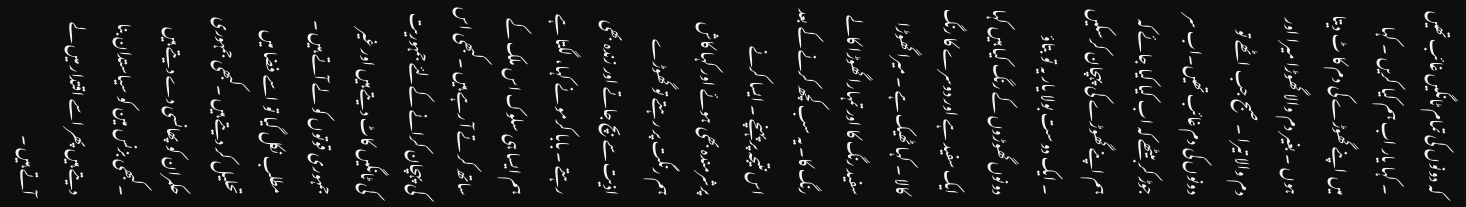کہ دونوں کی تمام ٹانگیں غائب تھیں ۔ کہا یار اب ہم کیا کریں ۔ کہا میں اپنے گھوڑے کی دم کا ٹ دیتا ہوں ۔ بغیر دم والا گھوڑا میرا اور دم والا تیرا ۔ صبح جب اٹھے تو دونوں کی دم غائب تھیں۔اب سر جوڑ کر بیٹھے کہ اب کیا کیا جائے کہ ہم اپنے گھوڑے کی پہچان کرسکیں ۔ ایک دوست بولا یار یہ تو بتاؤ دونوں گھوڑوں کے رنگ کیا ہیں کہا ایک سفید ہے اور دوسرے کا رنگ کالا ۔ کہا ٹھیک ہے ۔ میرا گھوڑا سفید رنگ کا اور تمہارا گھوڑا کالے رنگ کا۔ یہ سب کچھ کرنے کے بعد اس نتیجہ پر پہنچے ۔ ایسا کرنے پرشرمندہ بھی ہوئے اور کہا کاش ہم رنگت پر رہتے تو گھوڑے اذیت سے بچ جاتے اور زندہ بھی رہتے ۔ بابا کرمو نے کہا، لگتا ہے ہم ایسا ہی سلوک اس ملک کے ساتھ کر تے آ رہے ہیں ۔کبھی اس کی پہچان کرانے کےلئے جمہوریت کی ٹانگیں کاٹ دیتے ہیں اور غیر جمہوری قوتوں کو لے آتے ہیں ۔ مطلب نکل گیا تو اسے فضا میں تحلیل کر دیتے ہیں ۔کبھی جمہوری حکمران کو پھانسی دے دیتے ہیں ۔کبھی بزنس مین کو سیاستدان بنا دیتے ہیں پھر اسے اقتدار میں لے آتے ہیں ۔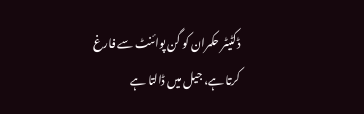ڈکٹیٹر حکمران کو گن پوائنٹ سے فارغ کرتا ہے، جیل میں ڈالتا ہے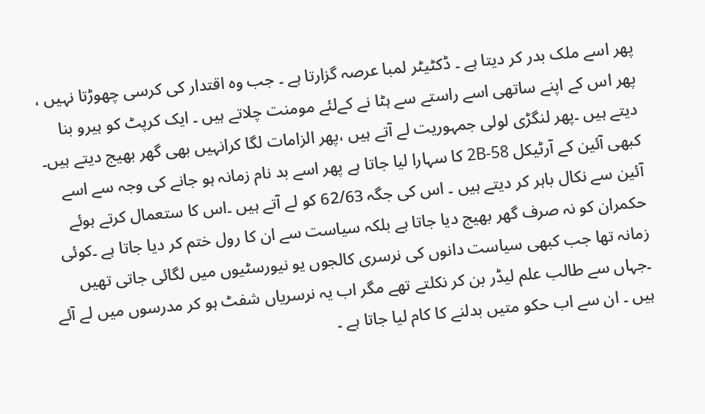پھر اسے ملک بدر کر دیتا ہے ۔ ڈکٹیٹر لمبا عرصہ گزارتا ہے ۔ جب وہ اقتدار کی کرسی چھوڑتا نہیں ، پھر اس کے اپنے ساتھی اسے راستے سے ہٹا نے کےلئے مومنت چلاتے ہیں ۔ ایک کرپٹ کو ہیرو بنا دیتے ہیں ۔پھر لنگڑی لولی جمہوریت لے آتے ہیں ،پھر الزامات لگا کرانہیں بھی گھر بھیج دیتے ہیں۔ کبھی آئین کے آرٹیکل 58-2B کا سہارا لیا جاتا ہے پھر اسے بد نام زمانہ ہو جانے کی وجہ سے اسے آئین سے نکال باہر کر دیتے ہیں ۔ اس کی جگہ 62/63 کو لے آتے ہیں ۔اس کا ستعمال کرتے ہوئے حکمران کو نہ صرف گھر بھیج دیا جاتا ہے بلکہ سیاست سے ان کا رول ختم کر دیا جاتا ہے ۔کوئی زمانہ تھا جب کبھی سیاست دانوں کی نرسری کالجوں یو نیورسٹیوں میں لگائی جاتی تھیں ۔جہاں سے طالب علم لیڈر بن کر نکلتے تھے مگر اب یہ نرسریاں شفٹ ہو کر مدرسوں میں لے آئے ہیں ۔ ان سے اب حکو متیں بدلنے کا کام لیا جاتا ہے ۔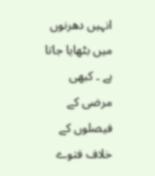انہیں دھرنوں میں بٹھایا جاتا ہے ۔ کبھی مرضی کے فیصلوں کے خلاف فتوے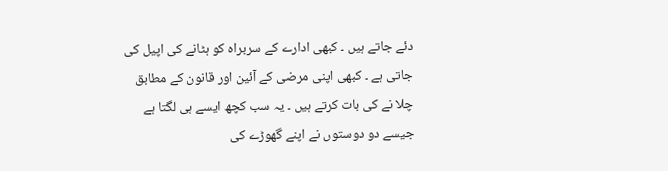دئے جاتے ہیں ۔ کبھی ادارے کے سربراہ کو ہٹانے کی اپیل کی جاتی ہے ۔ کبھی اپنی مرضی کے آئین اور قانون کے مطابق چلا نے کی بات کرتے ہیں ۔ یہ سب کچھ ایسے ہی لگتا ہے جیسے دو دوستوں نے اپنے گھوڑے کی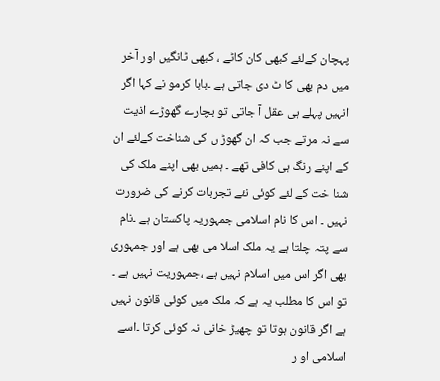پہچان کےلئے کبھی کان کاٹے ، کبھی ٹانگیں اور آخر میں دم بھی کا ٹ دی جاتی ہے ۔بابا کرمو نے کہا اگر انہیں پہلے ہی عقل آ جاتی تو بچارے گھوڑے اذیت سے نہ مرتے جب کہ ان گھوڑ ں کی شناخت کےلئے ان کے اپنے رنگ ہی کافی تھے ۔ ہمیں بھی اپنے ملک کی شنا خت کے لئے کوئی نئے تجربات کرنے کی ضرورت نہیں ۔ اس کا نام اسلامی جمہوریہ پاکستان ہے ۔نام سے پتہ چلتا ہے یہ ملک اسلا می بھی ہے اور جمہوری بھی اگر اس میں اسلام نہیں ہے ،جمہوریت نہیں ہے ۔ تو اس کا مطلب یہ ہے کہ ملک میں کوئی قانون نہیں ہے اگر قانون ہوتا تو چھیڑ خانی نہ کوئی کرتا ۔اسے اسلامی او ر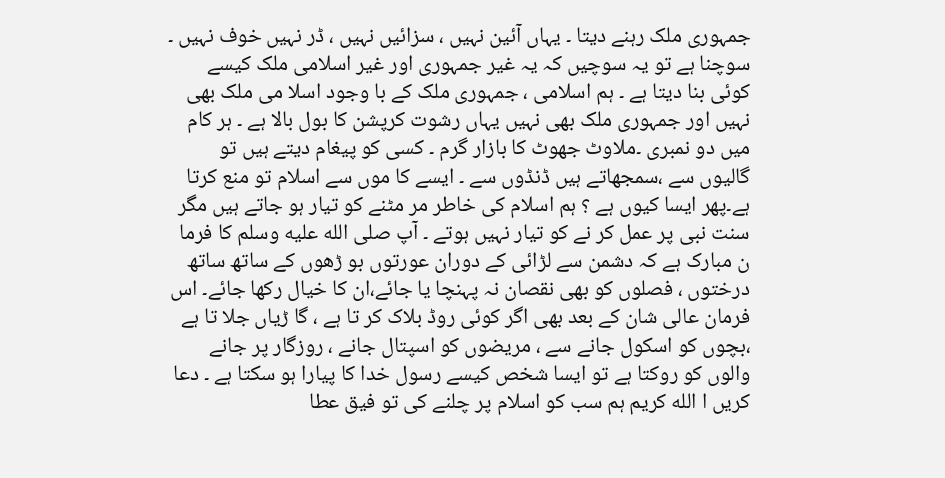جمہوری ملک رہنے دیتا ۔ یہاں آئین نہیں ، سزائیں نہیں ، ڈر نہیں خوف نہیں ۔ سوچنا ہے تو یہ سوچیں کہ یہ غیر جمہوری اور غیر اسلامی ملک کیسے کوئی بنا دیتا ہے ۔ ہم اسلامی ، جمہوری ملک کے با وجود اسلا می ملک بھی نہیں اور جمہوری ملک بھی نہیں یہاں رشوت کرپشن کا بول بالا ہے ۔ ہر کام میں دو نمبری ۔ملاوٹ جھوٹ کا بازار گرم ۔ کسی کو پیغام دیتے ہیں تو گالیوں سے ،سمجھاتے ہیں ڈنڈوں سے ۔ ایسے کا موں سے اسلام تو منع کرتا ہے۔پھر ایسا کیوں ہے ؟ ہم اسلام کی خاطر مر مٹنے کو تیار ہو جاتے ہیں مگر سنت نبی پر عمل کر نے کو تیار نہیں ہوتے ۔ آپ صلى الله عليه وسلم کا فرما ن مبارک ہے کہ دشمن سے لڑائی کے دوران عورتوں بو ڑھوں کے ساتھ ساتھ درختوں ، فصلوں کو بھی نقصان نہ پہنچا یا جائے،ان کا خیال رکھا جائے۔ اس فرمان عالی شان کے بعد بھی اگر کوئی روڈ بلاک کر تا ہے ، گا ڑیاں جلا تا ہے ،بچوں کو اسکول جانے سے ، مریضوں کو اسپتال جانے ، روزگار پر جانے والوں کو روکتا ہے تو ایسا شخص کیسے رسول خدا کا پیارا ہو سکتا ہے ۔ دعا کریں ا الله کریم ہم سب کو اسلام پر چلنے کی تو فیق عطا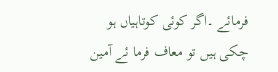فرمائے ۔اگر کوئی کوتاہیاں ہو چکی ہیں تو معاف فرما ئے آمین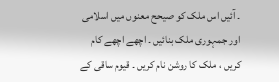۔ آئیں اس ملک کو صیحح معنوں میں اسلامی اور جمہوری ملک بنائیں ۔ اچھے اچھے کام کریں ، ملک کا روشن نام کریں ۔ قیوم ساقی کے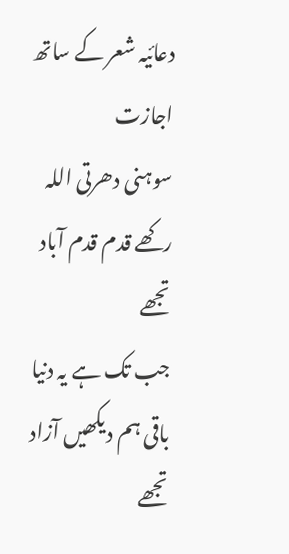دعائیہ شعر کے ساتھ اجازت
سوہنی دھرتی اللہ رکھے قدم قدم آباد تجھے
جب تک ہے یہ دنیا باقی ہم دیکھیں آزاد تجھے